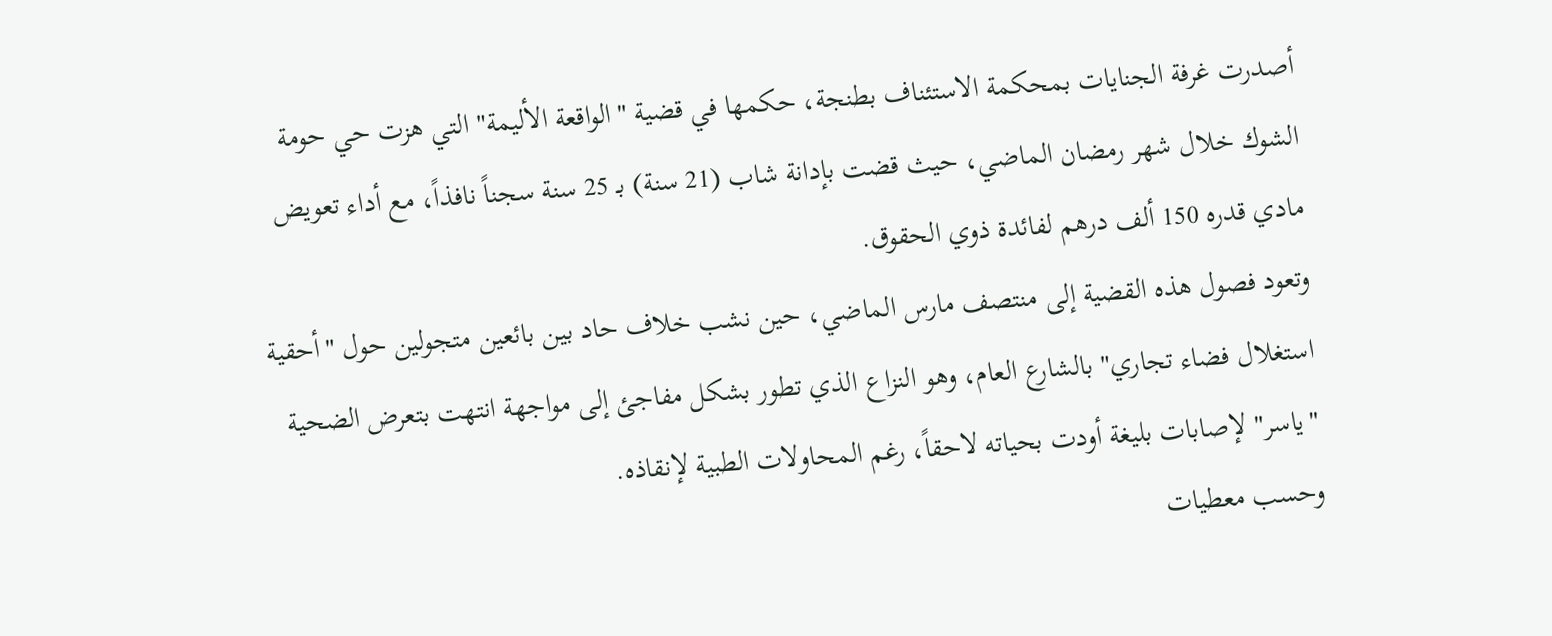أصدرت غرفة الجنايات بمحكمة الاستئناف بطنجة، حكمها في قضية "الواقعة الأليمة" التي هزت حي حومة الشوك خلال شهر رمضان الماضي، حيث قضت بإدانة شاب (21 سنة) بـ 25 سنة سجناً نافذاً، مع أداء تعويض مادي قدره 150 ألف درهم لفائدة ذوي الحقوق.
وتعود فصول هذه القضية إلى منتصف مارس الماضي، حين نشب خلاف حاد بين بائعين متجولين حول "أحقية استغلال فضاء تجاري" بالشارع العام، وهو النزاع الذي تطور بشكل مفاجئ إلى مواجهة انتهت بتعرض الضحية "ياسر" لإصابات بليغة أودت بحياته لاحقاً، رغم المحاولات الطبية لإنقاذه.
وحسب معطيات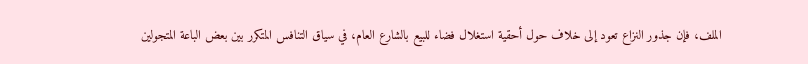الملف، فإن جذور النزاع تعود إلى خلاف حول أحقية استغلال فضاء للبيع بالشارع العام، في سياق التنافس المتكرر بين بعض الباعة المتجولين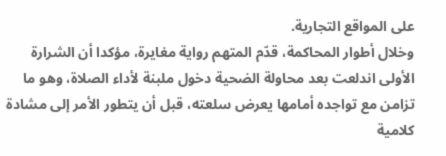على المواقع التجارية.
وخلال أطوار المحاكمة، قدّم المتهم رواية مغايرة، مؤكدا أن الشرارة الأولى اندلعت بعد محاولة الضحية دخول ملبنة لأداء الصلاة، وهو ما تزامن مع تواجده أمامها يعرض سلعته، قبل أن يتطور الأمر إلى مشادة كلامية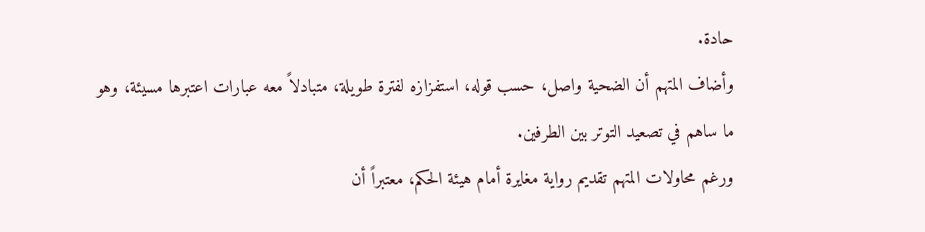حادة.
وأضاف المتهم أن الضحية واصل، حسب قوله، استفزازه لفترة طويلة، متبادلاً معه عبارات اعتبرها مسيئة، وهو ما ساهم في تصعيد التوتر بين الطرفين.
ورغم محاولات المتهم تقديم رواية مغايرة أمام هيئة الحكم، معتبراً أن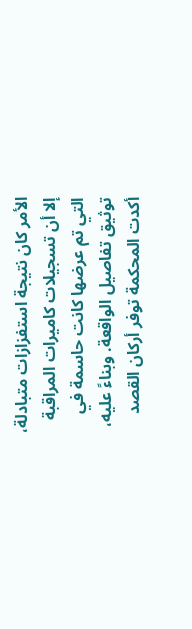الأمر كان نتيجة استفزازات متبادلة، إلا أن تسجيلات كاميرات المراقبة التي تم عرضها كانت حاسمة في توثيق تفاصيل الواقعة. وبناءً عليه، أكدت المحكمة توفر أركان القصد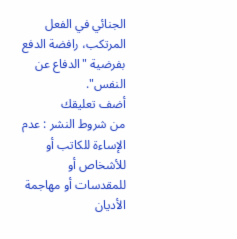الجنائي في الفعل المرتكب، رافضة الدفع بفرضية "الدفاع عن النفس".
أضف تعليقك
من شروط النشر : عدم الإساءة للكاتب أو للأشخاص أو للمقدسات أو مهاجمة الأديان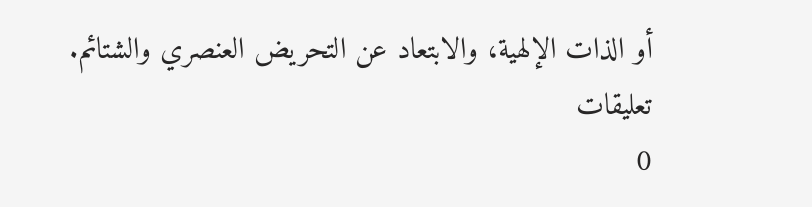أو الذات الإلهية، والابتعاد عن التحريض العنصري والشتائم.
تعليقات
0